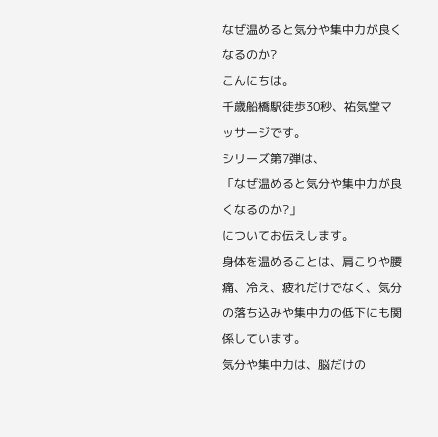なぜ温めると気分や集中力が良くなるのか?
こんにちは。
千歳船橋駅徒歩30秒、祐気堂マッサージです。
シリーズ第7弾は、
「なぜ温めると気分や集中力が良くなるのか?」
についてお伝えします。
身体を温めることは、肩こりや腰痛、冷え、疲れだけでなく、気分の落ち込みや集中力の低下にも関係しています。
気分や集中力は、脳だけの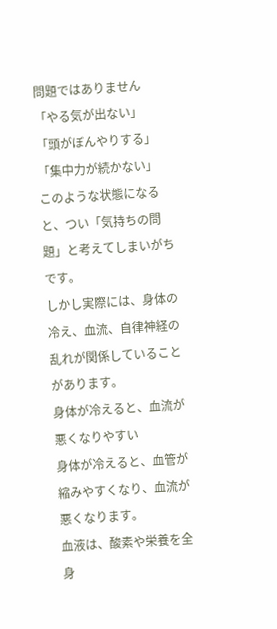問題ではありません
「やる気が出ない」
「頭がぼんやりする」
「集中力が続かない」
このような状態になると、つい「気持ちの問題」と考えてしまいがちです。
しかし実際には、身体の冷え、血流、自律神経の乱れが関係していることがあります。
身体が冷えると、血流が悪くなりやすい
身体が冷えると、血管が縮みやすくなり、血流が悪くなります。
血液は、酸素や栄養を全身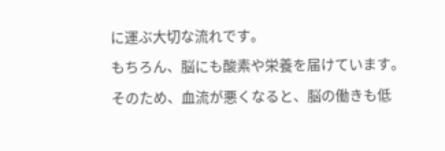に運ぶ大切な流れです。
もちろん、脳にも酸素や栄養を届けています。
そのため、血流が悪くなると、脳の働きも低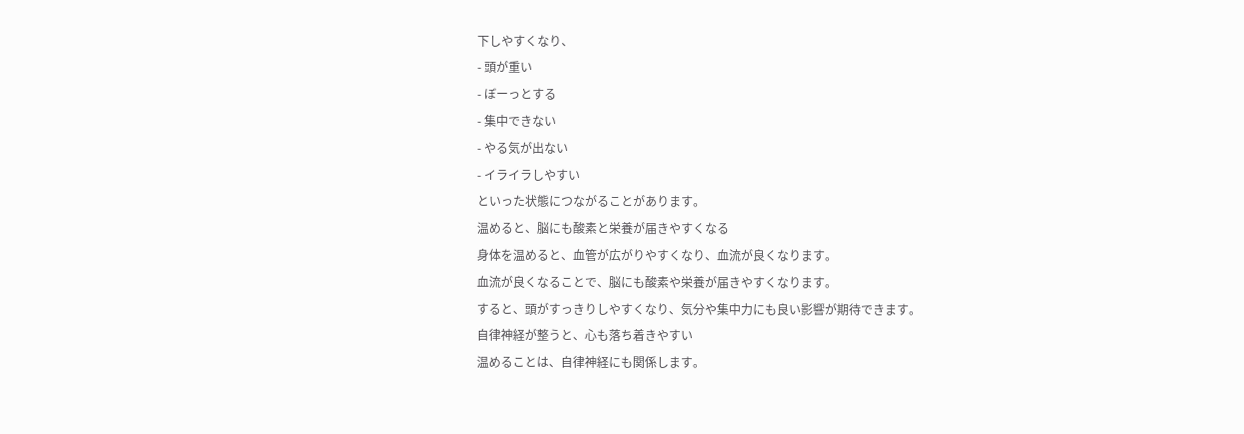下しやすくなり、
- 頭が重い
- ぼーっとする
- 集中できない
- やる気が出ない
- イライラしやすい
といった状態につながることがあります。
温めると、脳にも酸素と栄養が届きやすくなる
身体を温めると、血管が広がりやすくなり、血流が良くなります。
血流が良くなることで、脳にも酸素や栄養が届きやすくなります。
すると、頭がすっきりしやすくなり、気分や集中力にも良い影響が期待できます。
自律神経が整うと、心も落ち着きやすい
温めることは、自律神経にも関係します。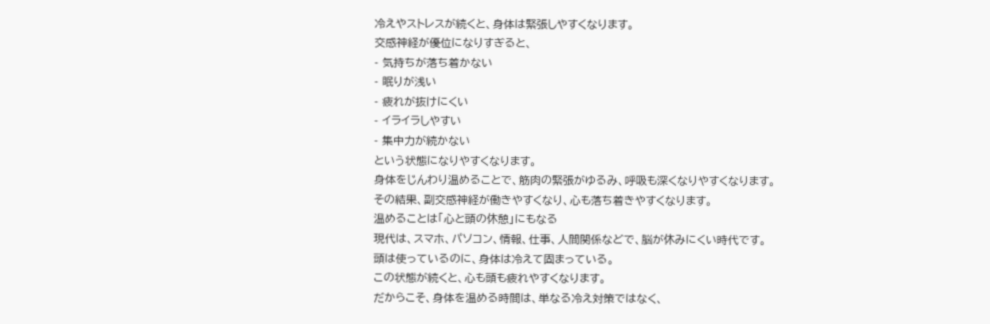冷えやストレスが続くと、身体は緊張しやすくなります。
交感神経が優位になりすぎると、
- 気持ちが落ち着かない
- 眠りが浅い
- 疲れが抜けにくい
- イライラしやすい
- 集中力が続かない
という状態になりやすくなります。
身体をじんわり温めることで、筋肉の緊張がゆるみ、呼吸も深くなりやすくなります。
その結果、副交感神経が働きやすくなり、心も落ち着きやすくなります。
温めることは「心と頭の休憩」にもなる
現代は、スマホ、パソコン、情報、仕事、人間関係などで、脳が休みにくい時代です。
頭は使っているのに、身体は冷えて固まっている。
この状態が続くと、心も頭も疲れやすくなります。
だからこそ、身体を温める時間は、単なる冷え対策ではなく、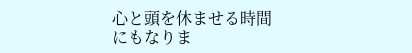心と頭を休ませる時間
にもなりま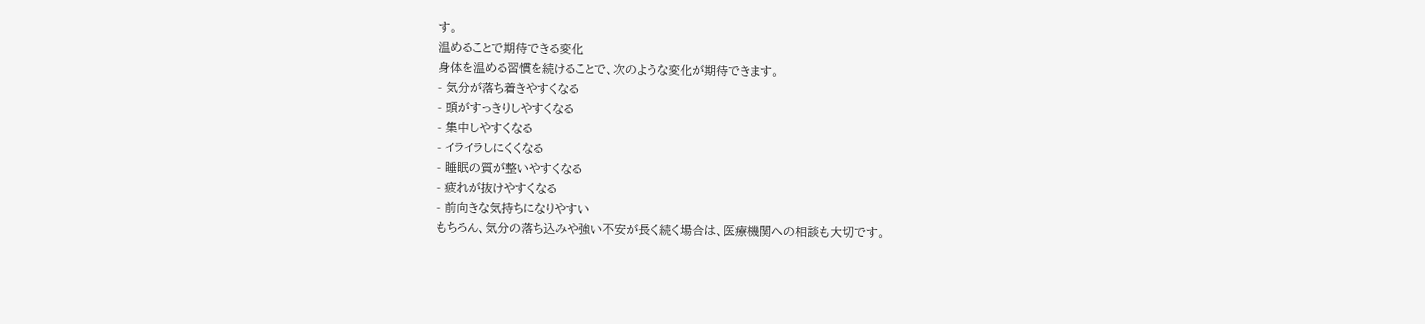す。
温めることで期待できる変化
身体を温める習慣を続けることで、次のような変化が期待できます。
- 気分が落ち着きやすくなる
- 頭がすっきりしやすくなる
- 集中しやすくなる
- イライラしにくくなる
- 睡眠の質が整いやすくなる
- 疲れが抜けやすくなる
- 前向きな気持ちになりやすい
もちろん、気分の落ち込みや強い不安が長く続く場合は、医療機関への相談も大切です。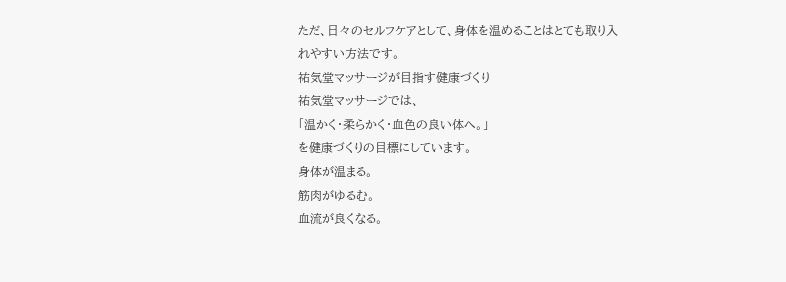ただ、日々のセルフケアとして、身体を温めることはとても取り入れやすい方法です。
祐気堂マッサージが目指す健康づくり
祐気堂マッサージでは、
「温かく・柔らかく・血色の良い体へ。」
を健康づくりの目標にしています。
身体が温まる。
筋肉がゆるむ。
血流が良くなる。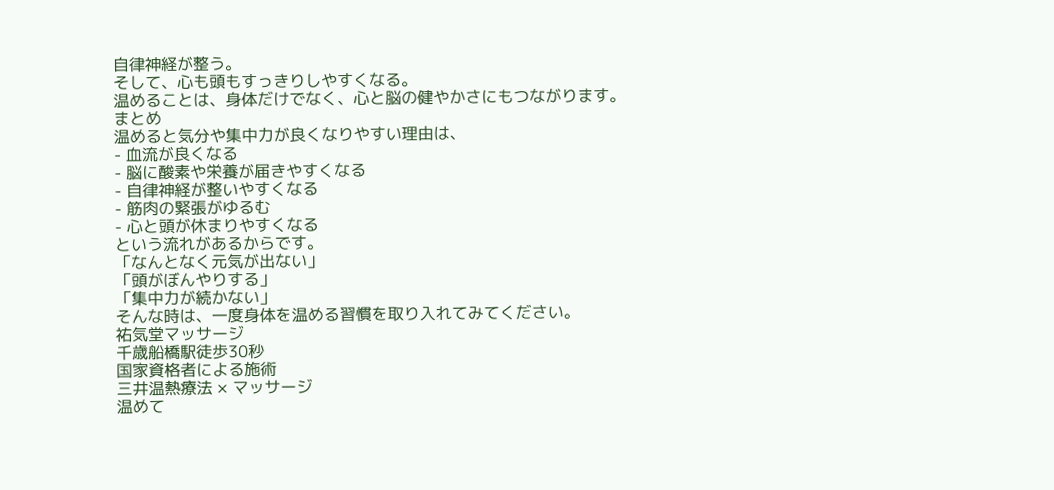自律神経が整う。
そして、心も頭もすっきりしやすくなる。
温めることは、身体だけでなく、心と脳の健やかさにもつながります。
まとめ
温めると気分や集中力が良くなりやすい理由は、
- 血流が良くなる
- 脳に酸素や栄養が届きやすくなる
- 自律神経が整いやすくなる
- 筋肉の緊張がゆるむ
- 心と頭が休まりやすくなる
という流れがあるからです。
「なんとなく元気が出ない」
「頭がぼんやりする」
「集中力が続かない」
そんな時は、一度身体を温める習慣を取り入れてみてください。
祐気堂マッサージ
千歳船橋駅徒歩30秒
国家資格者による施術
三井温熱療法 × マッサージ
温めて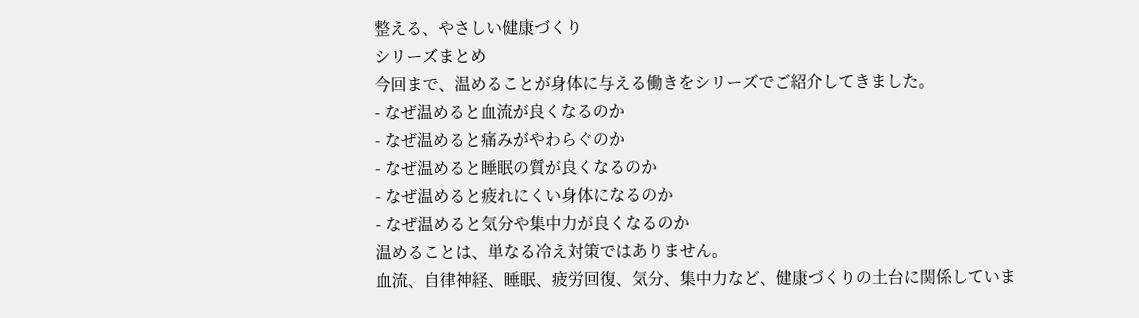整える、やさしい健康づくり
シリーズまとめ
今回まで、温めることが身体に与える働きをシリーズでご紹介してきました。
- なぜ温めると血流が良くなるのか
- なぜ温めると痛みがやわらぐのか
- なぜ温めると睡眠の質が良くなるのか
- なぜ温めると疲れにくい身体になるのか
- なぜ温めると気分や集中力が良くなるのか
温めることは、単なる冷え対策ではありません。
血流、自律神経、睡眠、疲労回復、気分、集中力など、健康づくりの土台に関係していま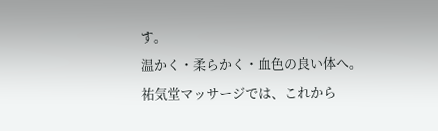す。
温かく・柔らかく・血色の良い体へ。
祐気堂マッサージでは、これから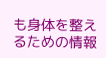も身体を整えるための情報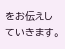をお伝えしていきます。